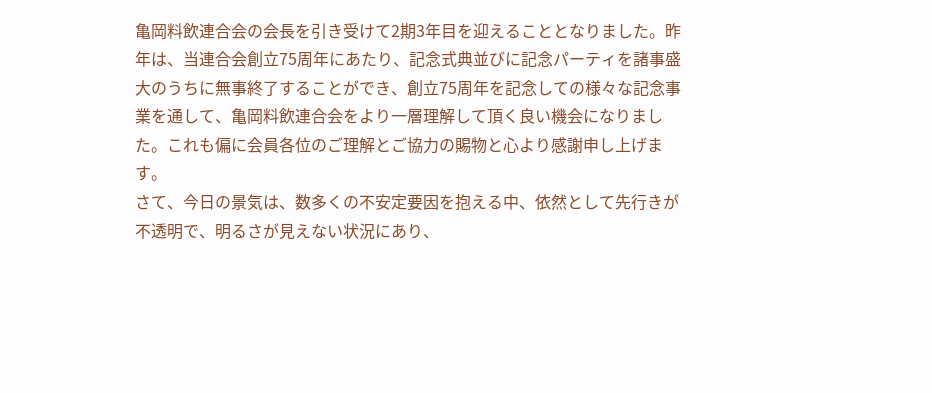亀岡料飲連合会の会長を引き受けて2期3年目を迎えることとなりました。昨年は、当連合会創立75周年にあたり、記念式典並びに記念パーティを諸事盛大のうちに無事終了することができ、創立75周年を記念しての様々な記念事業を通して、亀岡料飲連合会をより一層理解して頂く良い機会になりました。これも偏に会員各位のご理解とご協力の賜物と心より感謝申し上げます。
さて、今日の景気は、数多くの不安定要因を抱える中、依然として先行きが不透明で、明るさが見えない状況にあり、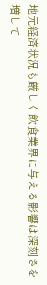地元経済状況も厳しく飲食業界に与える影響は深刻さを増して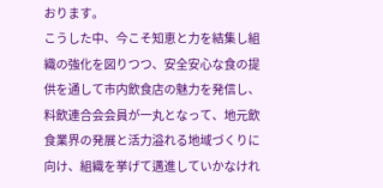おります。
こうした中、今こそ知恵と力を結集し組織の強化を図りつつ、安全安心な食の提供を通して市内飲食店の魅力を発信し、料飲連合会会員が一丸となって、地元飲食業界の発展と活力溢れる地域づくりに向け、組織を挙げて邁進していかなけれ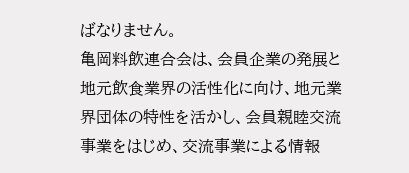ばなりません。
亀岡料飲連合会は、会員企業の発展と地元飲食業界の活性化に向け、地元業界団体の特性を活かし、会員親睦交流事業をはじめ、交流事業による情報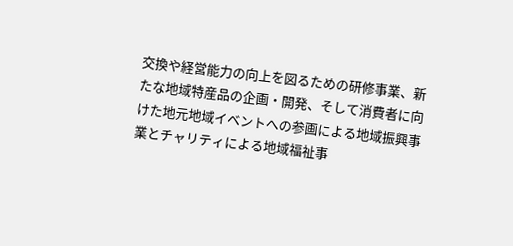交換や経営能力の向上を図るための研修事業、新たな地域特産品の企画・開発、そして消費者に向けた地元地域イベントへの参画による地域振興事業とチャリティによる地域福祉事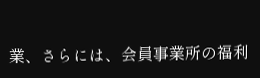業、さらには、会員事業所の福利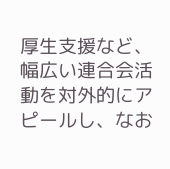厚生支援など、幅広い連合会活動を対外的にアピールし、なお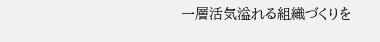一層活気溢れる組織づくりを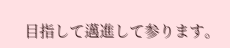目指して邁進して参ります。